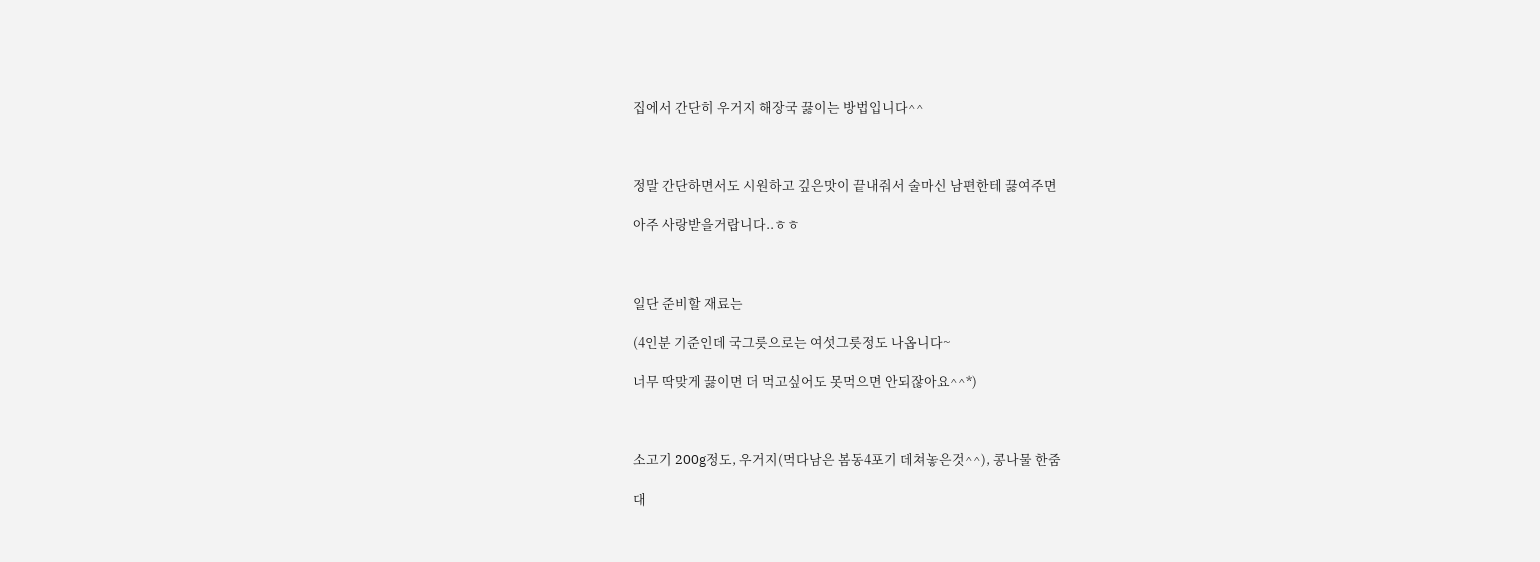집에서 간단히 우거지 해장국 끓이는 방법입니다^^



정말 간단하면서도 시원하고 깊은맛이 끝내줘서 술마신 남편한테 끓여주면

아주 사랑받을거랍니다..ㅎㅎ



일단 준비할 재료는

(4인분 기준인데 국그릇으로는 여섯그릇정도 나옵니다~

너무 딱맞게 끓이면 더 먹고싶어도 못먹으면 안되잖아요^^*)



소고기 200g정도, 우거지(먹다남은 봄동4포기 데쳐놓은것^^), 콩나물 한줌

대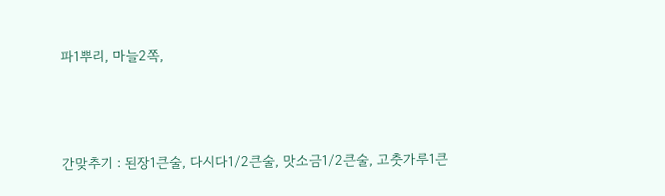파1뿌리, 마늘2쪽,



간맞추기 : 된장1큰술, 다시다1/2큰술, 맛소금1/2큰술, 고춧가루1큰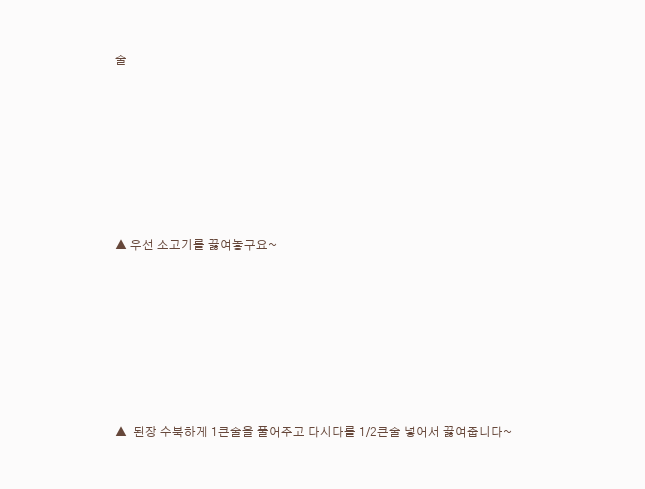술









▲ 우선 소고기를 끓여놓구요~









▲  된장 수북하게 1큰술을 풀어주고 다시다를 1/2큰술 넣어서 끓여줍니다~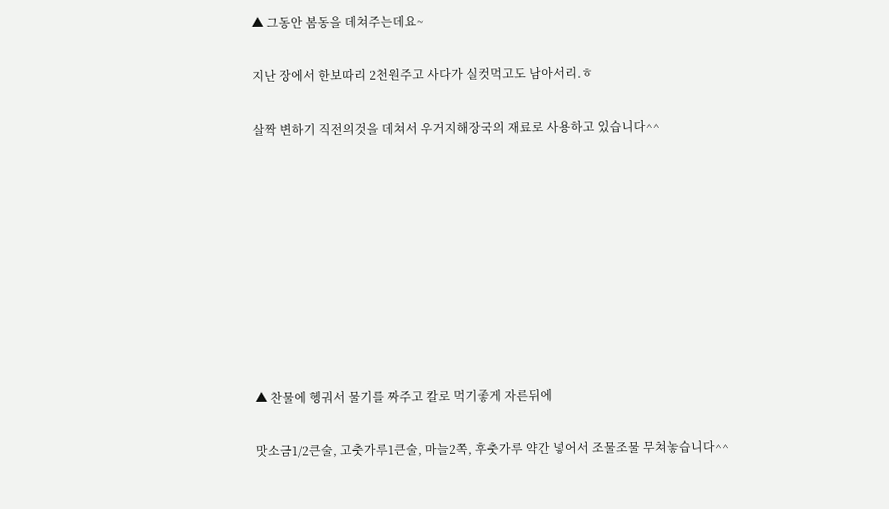▲ 그동안 봄동을 데쳐주는데요~

지난 장에서 한보따리 2천원주고 사다가 실컷먹고도 남아서리.ㅎ

살짝 변하기 직전의것을 데쳐서 우거지해장국의 재료로 사용하고 있습니다^^









▲ 찬물에 헹궈서 물기를 짜주고 칼로 먹기좋게 자른뒤에

맛소금1/2큰술, 고춧가루1큰술, 마늘2쪽, 후춧가루 약간 넣어서 조물조물 무쳐놓습니다^^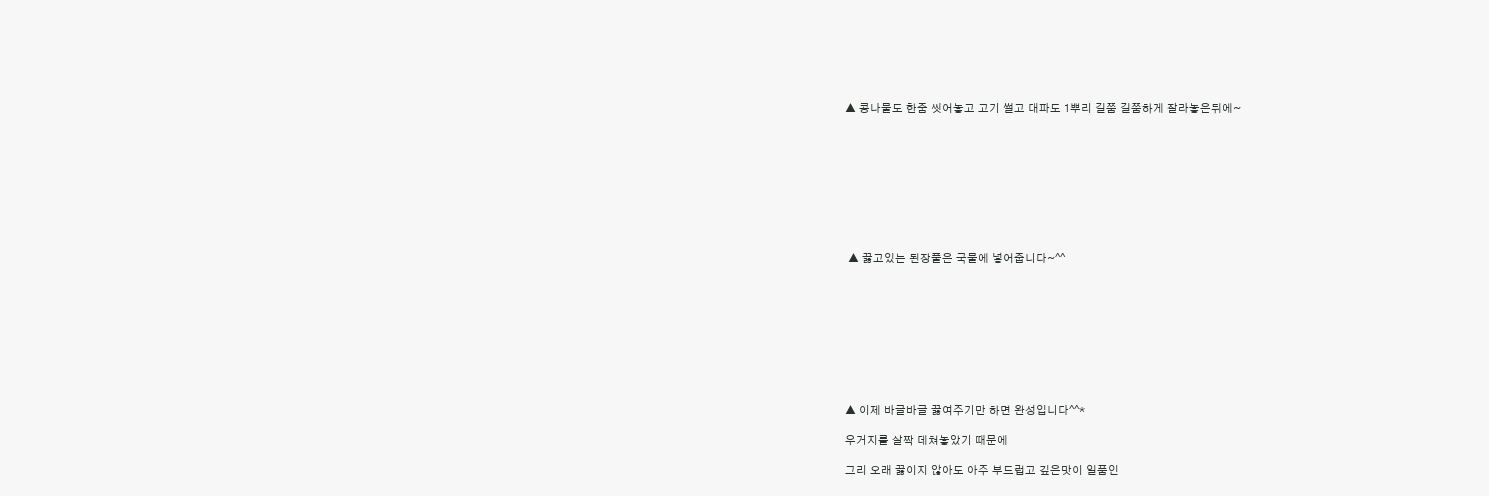▲ 콩나물도 한줌 씻어놓고 고기 썰고 대파도 1뿌리 길쭘 길쭘하게 잘라놓은뒤에~









 ▲ 끓고있는 된장풀은 국물에 넣어줍니다~^^









▲ 이제 바글바글 끓여주기만 하면 완성입니다^^*

우거지를 살짝 데쳐놓았기 때문에

그리 오래 끓이지 않아도 아주 부드럽고 깊은맛이 일품인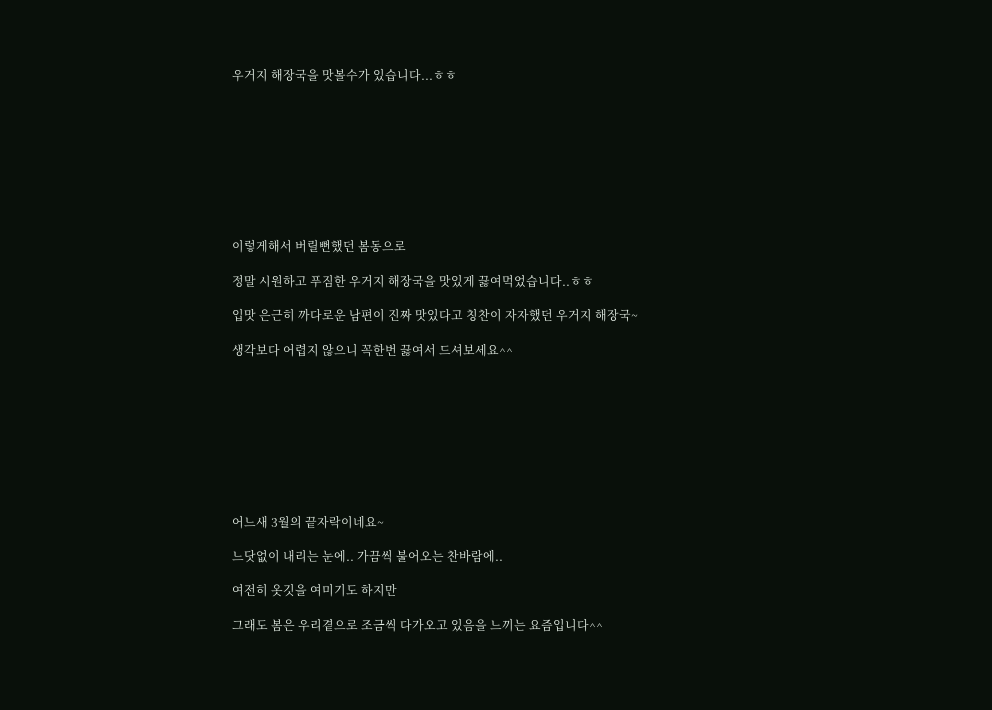우거지 해장국을 맛볼수가 있습니다...ㅎㅎ









이렇게해서 버릴뻔했던 봄동으로

정말 시원하고 푸짐한 우거지 해장국을 맛있게 끓여먹었습니다..ㅎㅎ

입맛 은근히 까다로운 남편이 진짜 맛있다고 칭찬이 자자했던 우거지 해장국~

생각보다 어렵지 않으니 꼭한번 끓여서 드셔보세요^^









어느새 3월의 끝자락이네요~

느닷없이 내리는 눈에.. 가끔씩 불어오는 찬바람에..

여전히 옷깃을 여미기도 하지만

그래도 봄은 우리곁으로 조금씩 다가오고 있음을 느끼는 요즘입니다^^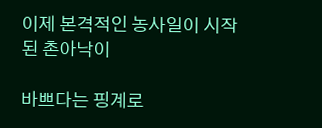이제 본격적인 농사일이 시작된 촌아낙이

바쁘다는 핑계로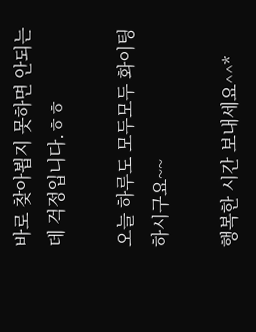바로 찾아뵙지 못하면 안되는데 걱정입니다.ㅎㅎ

오늘 하루도 모두모두 화이팅 하시구요~~

행복한 시간 보내세요^^*